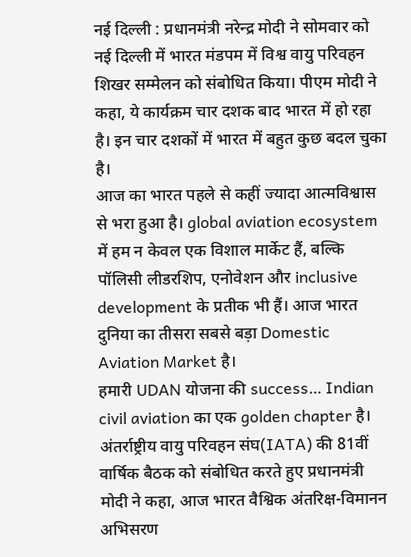नई दिल्ली : प्रधानमंत्री नरेन्द्र मोदी ने सोमवार को नई दिल्ली में भारत मंडपम में विश्व वायु परिवहन शिखर सम्मेलन को संबोधित किया। पीएम मोदी ने कहा, ये कार्यक्रम चार दशक बाद भारत में हो रहा है। इन चार दशकों में भारत में बहुत कुछ बदल चुका है।
आज का भारत पहले से कहीं ज्यादा आत्मविश्वास से भरा हुआ है। global aviation ecosystem में हम न केवल एक विशाल मार्केट हैं, बल्कि पॉलिसी लीडरशिप, एनोवेशन और inclusive development के प्रतीक भी हैं। आज भारत दुनिया का तीसरा सबसे बड़ा Domestic Aviation Market है।
हमारी UDAN योजना की success… Indian civil aviation का एक golden chapter है। अंतर्राष्ट्रीय वायु परिवहन संघ(IATA) की 81वीं वार्षिक बैठक को संबोधित करते हुए प्रधानमंत्री मोदी ने कहा, आज भारत वैश्विक अंतरिक्ष-विमानन अभिसरण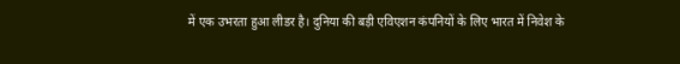में एक उभरता हुआ लीडर है। दुनिया की बड़ी एविएशन कंपनियों के लिए भारत में निवेश के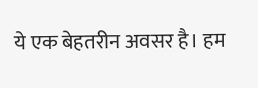ये एक बेहतरीन अवसर है। हम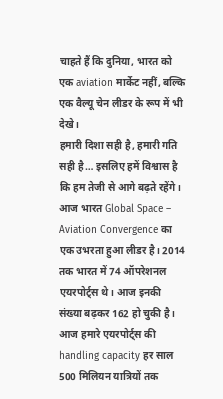चाहते हैं कि दुनिया, भारत को एक aviation मार्केट नहीं, बल्कि एक वैल्यू चेन लीडर के रूप में भी देखे।
हमारी दिशा सही है, हमारी गति सही है… इसलिए हमें विश्वास है कि हम तेजी से आगे बढ़ते रहेंगे। आज भारत Global Space – Aviation Convergence का एक उभरता हुआ लीडर है। 2014 तक भारत में 74 ऑपरेशनल एयरपोर्ट्स थे। आज इनकी संख्या बढ़कर 162 हो चुकी है।
आज हमारे एयरपोर्ट्स की handling capacity हर साल 500 मिलियन यात्रियों तक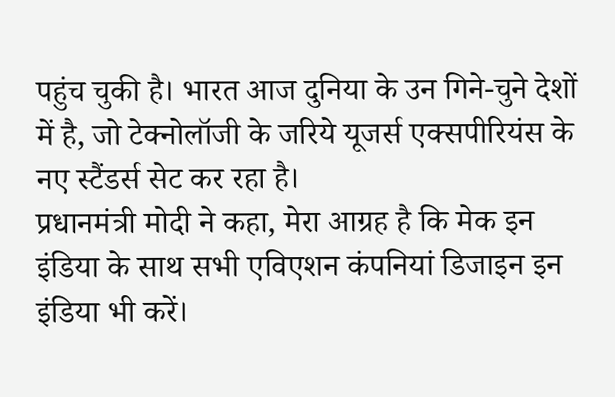पहुंच चुकी है। भारत आज दुनिया के उन गिने-चुने देशों में है, जो टेक्नोलॉजी के जरिये यूजर्स एक्सपीरियंस के नए स्टैंडर्स सेट कर रहा है।
प्रधानमंत्री मोदी ने कहा, मेरा आग्रह है कि मेक इन इंडिया के साथ सभी एविएशन कंपनियां डिजाइन इन इंडिया भी करें।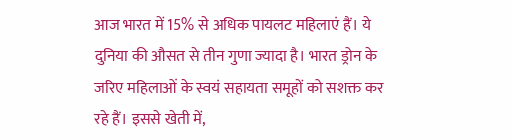आज भारत में 15% से अधिक पायलट महिलाएं हैं। ये दुनिया की औसत से तीन गुणा ज्यादा है। भारत ड्रोन के जरिए महिलाओं के स्वयं सहायता समूहों को सशक्त कर रहे हैं। इससे खेती में,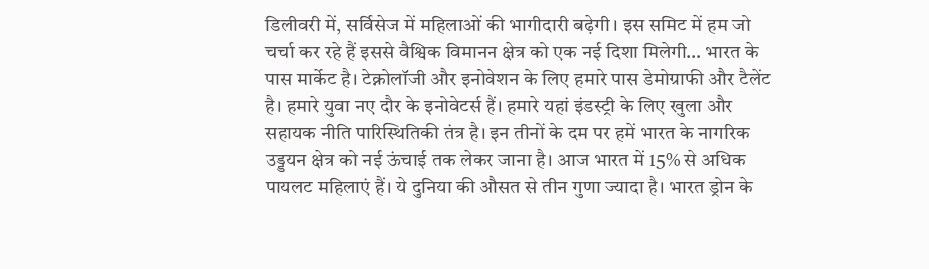डिलीवरी में, सर्विसेज में महिलाओं की भागीदारी बढ़ेगी। इस समिट में हम जो चर्चा कर रहे हैं इससे वैश्विक विमानन क्षेत्र को एक नई दिशा मिलेगी… भारत के पास मार्केट है। टेक्नोलॉजी और इनोवेशन के लिए हमारे पास डेमोग्राफी और टैलेंट है। हमारे युवा नए दौर के इनोवेटर्स हैं। हमारे यहां इंडस्ट्री के लिए खुला और सहायक नीति पारिस्थितिकी तंत्र है। इन तीनों के दम पर हमें भारत के नागरिक उड्डयन क्षेत्र को नई ऊंचाई तक लेकर जाना है। आज भारत में 15% से अधिक पायलट महिलाएं हैं। ये दुनिया की औसत से तीन गुणा ज्यादा है। भारत ड्रोन के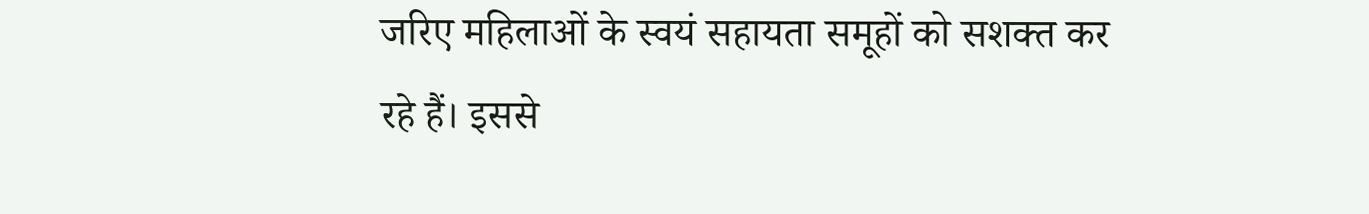जरिए महिलाओं के स्वयं सहायता समूहों को सशक्त कर रहे हैं। इससे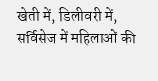खेती में, डिलीवरी में, सर्विसेज में महिलाओं की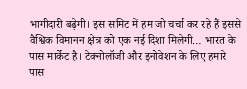भागीदारी बढ़ेगी। इस समिट में हम जो चर्चा कर रहे हैं इससे वैश्विक विमानन क्षेत्र को एक नई दिशा मिलेगी… भारत के पास मार्केट है। टेक्नोलॉजी और इनोवेशन के लिए हमारे पास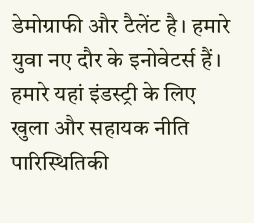डेमोग्राफी और टैलेंट है। हमारे युवा नए दौर के इनोवेटर्स हैं। हमारे यहां इंडस्ट्री के लिए खुला और सहायक नीति पारिस्थितिकी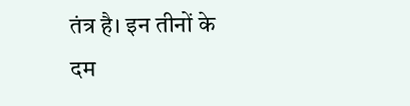तंत्र है। इन तीनों के दम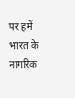पर हमें भारत के नागरिक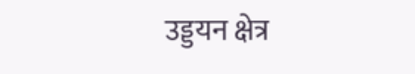उड्डयन क्षेत्र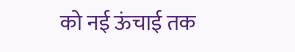को नई ऊंचाई तक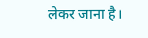लेकर जाना है।